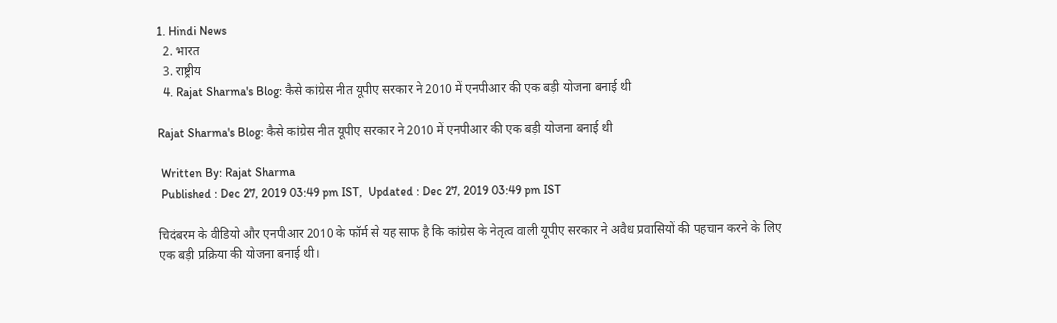1. Hindi News
  2. भारत
  3. राष्ट्रीय
  4. Rajat Sharma's Blog: कैसे कांग्रेस नीत यूपीए सरकार ने 2010 में एनपीआर की एक बड़ी योजना बनाई थी

Rajat Sharma's Blog: कैसे कांग्रेस नीत यूपीए सरकार ने 2010 में एनपीआर की एक बड़ी योजना बनाई थी

 Written By: Rajat Sharma
 Published : Dec 27, 2019 03:49 pm IST,  Updated : Dec 27, 2019 03:49 pm IST

चिदंबरम के वीडियो और एनपीआर 2010 के फॉर्म से यह साफ है कि कांग्रेस के नेतृत्व वाली यूपीए सरकार ने अवैध प्रवासियों की पहचान करने के लिए एक बड़ी प्रक्रिया की योजना बनाई थी।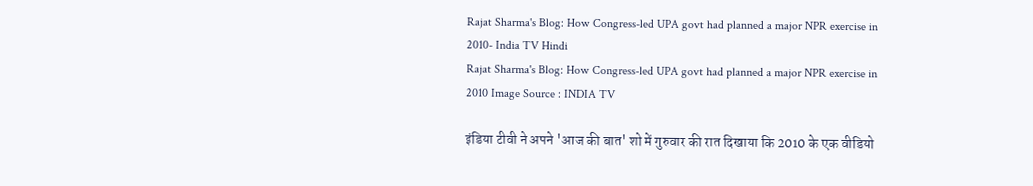Rajat Sharma's Blog: How Congress-led UPA govt had planned a major NPR exercise in 2010- India TV Hindi
Rajat Sharma's Blog: How Congress-led UPA govt had planned a major NPR exercise in 2010 Image Source : INDIA TV

इंडिया टीवी ने अपने 'आज की बात' शो में गुरुवार की रात दिखाया कि 2010 के एक वीडियो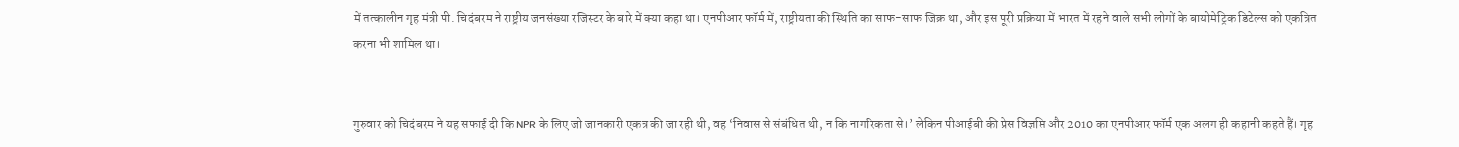में तत्कालीन गृह मंत्री पी. चिदंबरम ने राष्ट्रीय जनसंख्या रजिस्टर के बारे में क्या कहा था। एनपीआर फॉर्म में, राष्ट्रीयता की स्थिति का साफ-साफ जिक्र था, और इस पूरी प्रक्रिया में भारत में रहने वाले सभी लोगों के बायोमेट्रिक डिटेल्स को एकत्रित करना भी शामिल था।


गुरुवार को चिदंबरम ने यह सफाई दी कि NPR के लिए जो जानकारी एकत्र की जा रही थी, वह ‘निवास से संबंधित थी, न कि नागरिकता से।’ लेकिन पीआईबी की प्रेस विज्ञप्ति और 2010 का एनपीआर फॉर्म एक अलग ही कहानी कहते हैं। गृह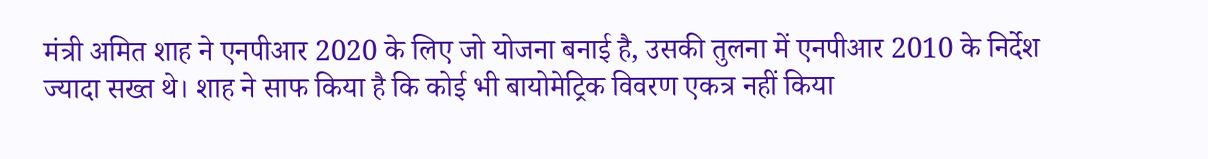मंत्री अमित शाह ने एनपीआर 2020 के लिए जो योजना बनाई है, उसकी तुलना में एनपीआर 2010 के निर्देश ज्यादा सख्त थे। शाह ने साफ किया है कि कोई भी बायोमेट्रिक विवरण एकत्र नहीं किया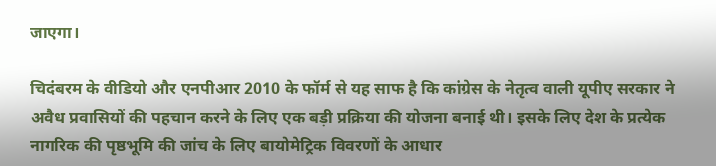जाएगा।

चिदंबरम के वीडियो और एनपीआर 2010 के फॉर्म से यह साफ है कि कांग्रेस के नेतृत्व वाली यूपीए सरकार ने अवैध प्रवासियों की पहचान करने के लिए एक बड़ी प्रक्रिया की योजना बनाई थी। इसके लिए देश के प्रत्येक नागरिक की पृष्ठभूमि की जांच के लिए बायोमेट्रिक विवरणों के आधार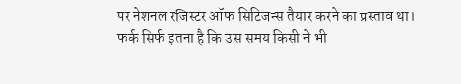पर नेशनल रजिस्टर ऑफ सिटिजन्स तैयार करने का प्रस्ताव था। फर्क सिर्फ इतना है कि उस समय किसी ने भी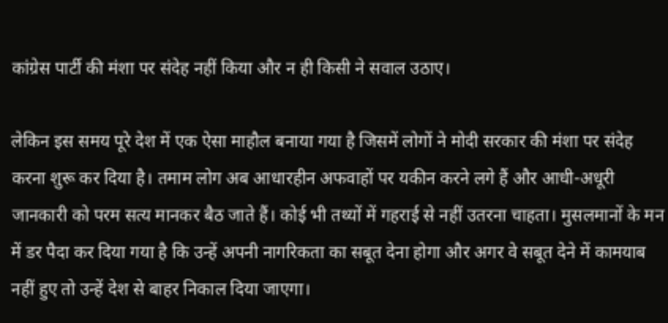कांग्रेस पार्टी की मंशा पर संदेह नहीं किया और न ही किसी ने सवाल उठाए।

लेकिन इस समय पूरे देश में एक ऐसा माहौल बनाया गया है जिसमें लोगों ने मोदी सरकार की मंशा पर संदेह करना शुरू कर दिया है। तमाम लोग अब आधारहीन अफवाहों पर यकीन करने लगे हैं और आधी-अधूरी जानकारी को परम सत्य मानकर बैठ जाते हैं। कोई भी तथ्यों में गहराई से नहीं उतरना चाहता। मुसलमानों के मन में डर पैदा कर दिया गया है कि उन्हें अपनी नागरिकता का सबूत देना होगा और अगर वे सबूत देने में कामयाब नहीं हुए तो उन्हें देश से बाहर निकाल दिया जाएगा।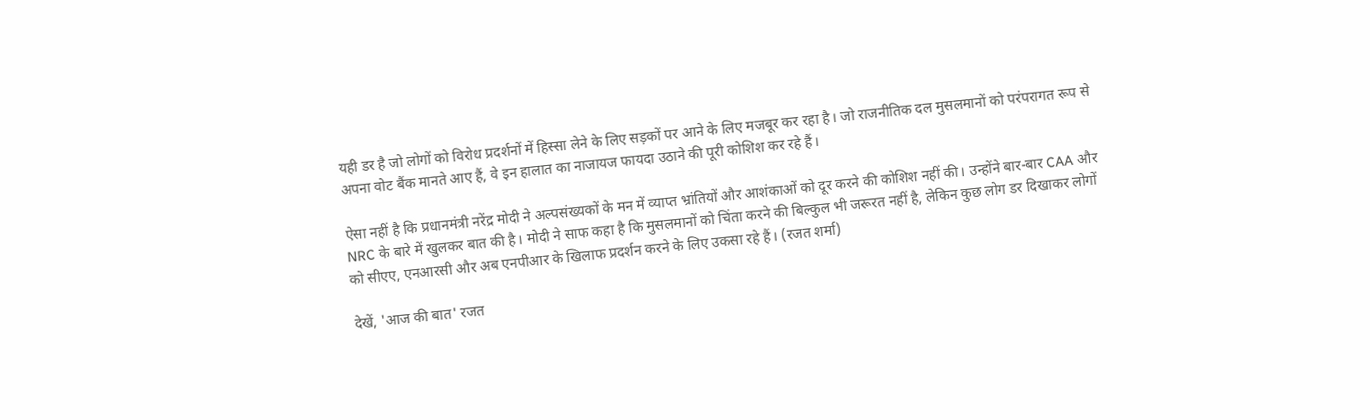यही डर है जो लोगों को विरोध प्रदर्शनों में हिस्सा लेने के लिए सड़कों पर आने के लिए मजबूर कर रहा है। जो राजनीतिक दल मुसलमानों को परंपरागत रूप से अपना वोट बैंक मानते आए हैं, वे इन हालात का नाजायज फायदा उठाने की पूरी कोशिश कर रहे हैं।

ऐसा नहीं है कि प्रधानमंत्री नरेंद्र मोदी ने अल्पसंख्यकों के मन में व्याप्त भ्रांतियों और आशंकाओं को दूर करने की कोशिश नहीं की। उन्होंने बार-बार CAA और NRC के बारे में खुलकर बात की है। मोदी ने साफ कहा है कि मुसलमानों को चिंता करने की बिल्कुल भी जरूरत नहीं है, लेकिन कुछ लोग डर दिखाकर लोगों को सीएए, एनआरसी और अब एनपीआर के खिलाफ प्रदर्शन करने के लिए उकसा रहे हैं। (रजत शर्मा)

देखें, 'आज की बात' रजत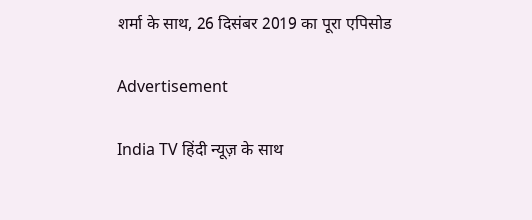शर्मा के साथ, 26 दिसंबर 2019 का पूरा एपिसोड

Advertisement

India TV हिंदी न्यूज़ के साथ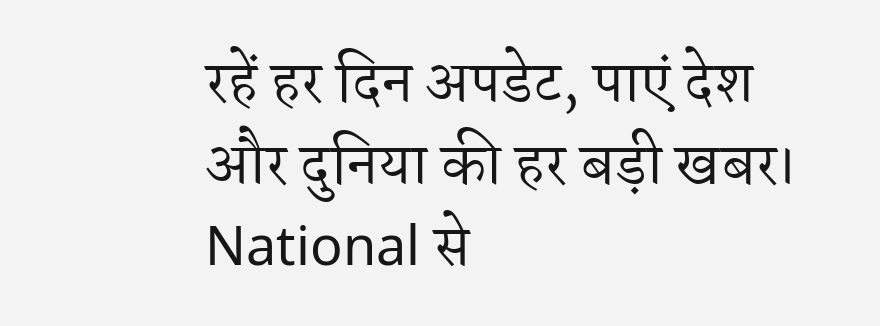रहें हर दिन अपडेट, पाएं देश और दुनिया की हर बड़ी खबर। National से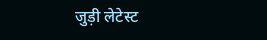जुड़ी लेटेस्ट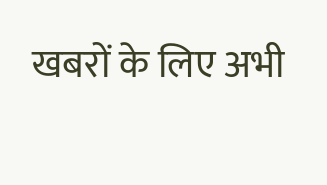खबरों के लिए अभी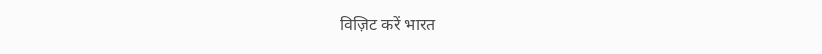विज़िट करें भारत